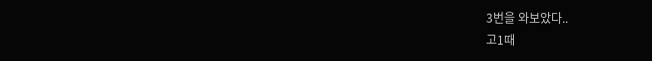3번을 와보았다..
고1때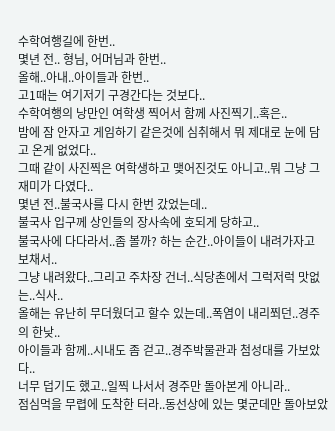수학여행길에 한번..
몇년 전.. 형님, 어머님과 한번..
올해..아내..아이들과 한번..
고1때는 여기저기 구경간다는 것보다..
수학여행의 낭만인 여학생 찍어서 함께 사진찍기..혹은..
밤에 잠 안자고 게임하기 같은것에 심취해서 뭐 제대로 눈에 담고 온게 없었다..
그때 같이 사진찍은 여학생하고 맺어진것도 아니고..뭐 그냥 그재미가 다였다..
몇년 전..불국사를 다시 한번 갔었는데..
불국사 입구께 상인들의 장사속에 호되게 당하고..
불국사에 다다라서..좀 볼까? 하는 순간..아이들이 내려가자고 보채서..
그냥 내려왔다..그리고 주차장 건너..식당촌에서 그럭저럭 맛없는..식사..
올해는 유난히 무더웠더고 할수 있는데..폭염이 내리쬐던..경주의 한낮..
아이들과 함께..시내도 좀 걷고..경주박물관과 첨성대를 가보았다..
너무 덥기도 했고..일찍 나서서 경주만 돌아본게 아니라..
점심먹을 무렵에 도착한 터라..동선상에 있는 몇군데만 돌아보았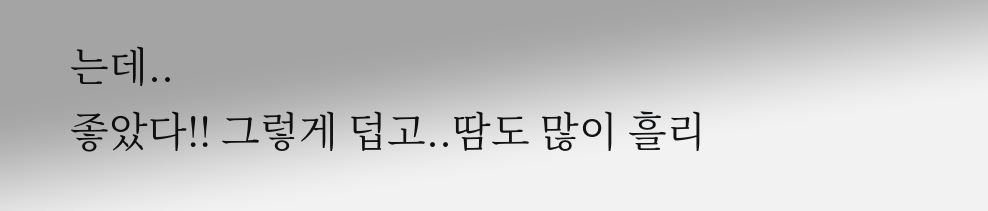는데..
좋았다!! 그렇게 덥고..땀도 많이 흘리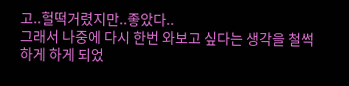고..헐떡거렸지만..좋았다..
그래서 나중에 다시 한번 와보고 싶다는 생각을 철썩하게 하게 되었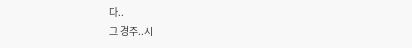다..
그 경주..시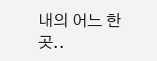내의 어느 한 곳..